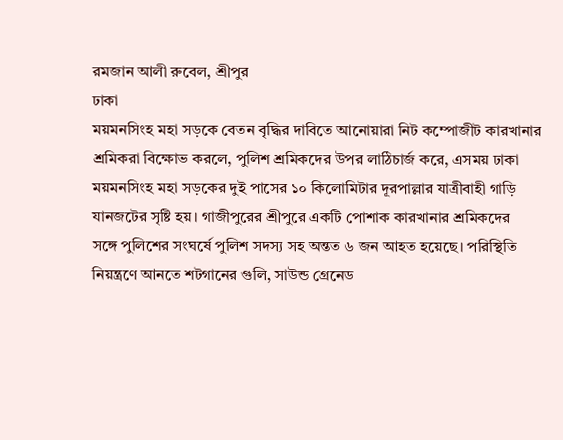রমজান আলী রুবেল, শ্রীপুর
ঢাকা
ময়মনসিংহ মহা সড়কে বেতন বৃদ্ধির দাবিতে আনোয়ারা নিট কম্পোজীট কারখানার
শ্রমিকরা বিক্ষোভ করলে, পুলিশ শ্রমিকদের উপর লাঠিচার্জ করে, এসময় ঢাকা
ময়মনসিংহ মহা সড়কের দুই পাসের ১০ কিলোমিটার দূরপাল্লার যাত্রীবাহী গাড়ি
যানজটের সৃষ্টি হয়। গাজীপুরের শ্রীপুরে একটি পোশাক কারখানার শ্রমিকদের
সঙ্গে পুলিশের সংঘর্ষে পুলিশ সদস্য সহ অন্তত ৬ জন আহত হয়েছে। পরিস্থিতি
নিয়ন্ত্রণে আনতে শটগানের গুলি, সাউন্ড গ্রেনেড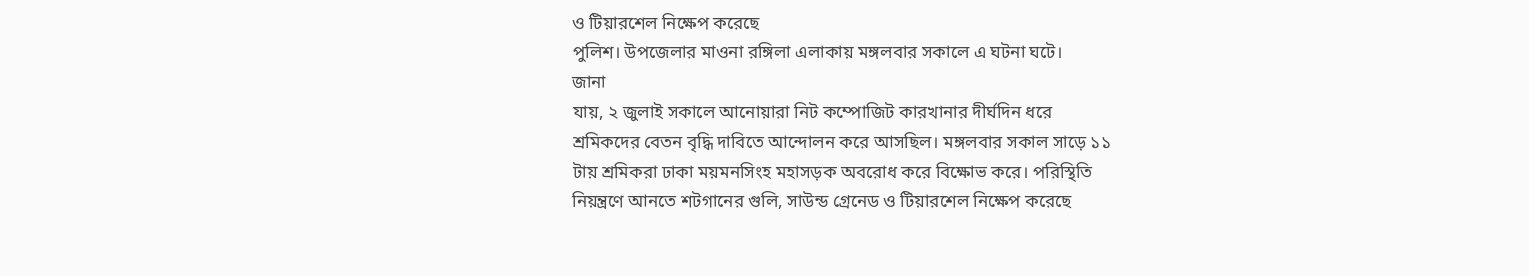ও টিয়ারশেল নিক্ষেপ করেছে
পুলিশ। উপজেলার মাওনা রঙ্গিলা এলাকায় মঙ্গলবার সকালে এ ঘটনা ঘটে।
জানা
যায়, ২ জুলাই সকালে আনোয়ারা নিট কম্পোজিট কারখানার দীর্ঘদিন ধরে
শ্রমিকদের বেতন বৃদ্ধি দাবিতে আন্দোলন করে আসছিল। মঙ্গলবার সকাল সাড়ে ১১
টায় শ্রমিকরা ঢাকা ময়মনসিংহ মহাসড়ক অবরোধ করে বিক্ষোভ করে। পরিস্থিতি
নিয়ন্ত্রণে আনতে শটগানের গুলি, সাউন্ড গ্রেনেড ও টিয়ারশেল নিক্ষেপ করেছে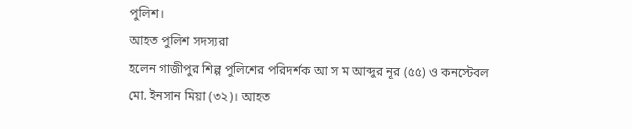পুলিশ।
আহত পুলিশ সদস্যরা
হলেন গাজীপুর শিল্প পুলিশের পরিদর্শক আ স ম আব্দুর নূর (৫৫) ও কনস্টেবল
মো. ইনসান মিয়া (৩২)। আহত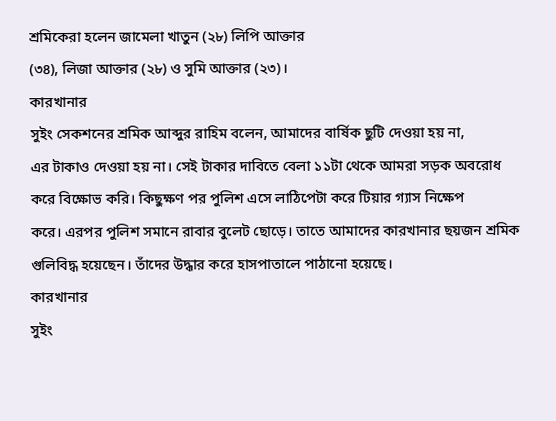শ্রমিকেরা হলেন জামেলা খাতুন (২৮) লিপি আক্তার
(৩৪), লিজা আক্তার (২৮) ও সুমি আক্তার (২৩)।
কারখানার
সুইং সেকশনের শ্রমিক আব্দুর রাহিম বলেন, আমাদের বার্ষিক ছুটি দেওয়া হয় না,
এর টাকাও দেওয়া হয় না। সেই টাকার দাবিতে বেলা ১১টা থেকে আমরা সড়ক অবরোধ
করে বিক্ষোভ করি। কিছুক্ষণ পর পুলিশ এসে লাঠিপেটা করে টিয়ার গ্যাস নিক্ষেপ
করে। এরপর পুলিশ সমানে রাবার বুলেট ছোড়ে। তাতে আমাদের কারখানার ছয়জন শ্রমিক
গুলিবিদ্ধ হয়েছেন। তাঁদের উদ্ধার করে হাসপাতালে পাঠানো হয়েছে।
কারখানার
সুইং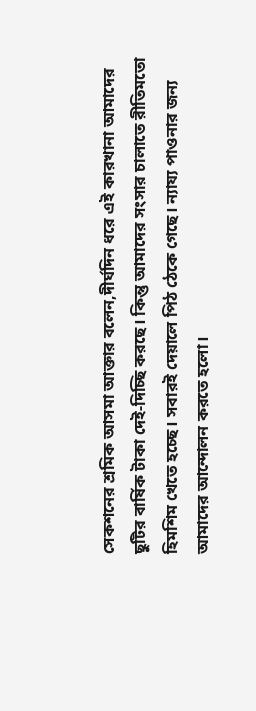সেকশনের শ্রমিক আসমা আক্তার বলেন,দীর্ঘদিন ধরে এই কারখানা আমাদের
ছুটির বার্ষিক টাকা দেই-দিচ্ছি করছে। কিন্তু আমাদের সংসার চালাতে রীতিমতো
হিমশিম খেতে হচ্ছে। সবারই দেয়ালে পিঠ ঠেকে গেছে। ন্যায্য পাওনার জন্য
আমাদের আন্দোলন করতে হলো।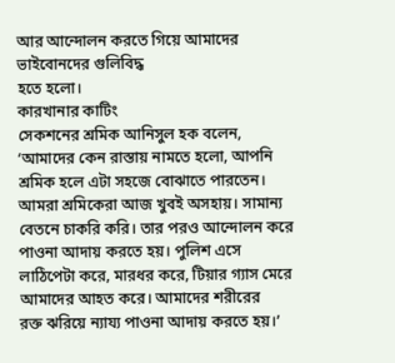আর আন্দোলন করতে গিয়ে আমাদের ভাইবোনদের গুলিবিদ্ধ
হতে হলো।
কারখানার কাটিং
সেকশনের শ্রমিক আনিসুল হক বলেন, ‘আমাদের কেন রাস্তায় নামতে হলো, আপনি
শ্রমিক হলে এটা সহজে বোঝাতে পারতেন। আমরা শ্রমিকেরা আজ খুবই অসহায়। সামান্য
বেতনে চাকরি করি। তার পরও আন্দোলন করে পাওনা আদায় করতে হয়। পুলিশ এসে
লাঠিপেটা করে, মারধর করে, টিয়ার গ্যাস মেরে আমাদের আহত করে। আমাদের শরীরের
রক্ত ঝরিয়ে ন্যায্য পাওনা আদায় করতে হয়।’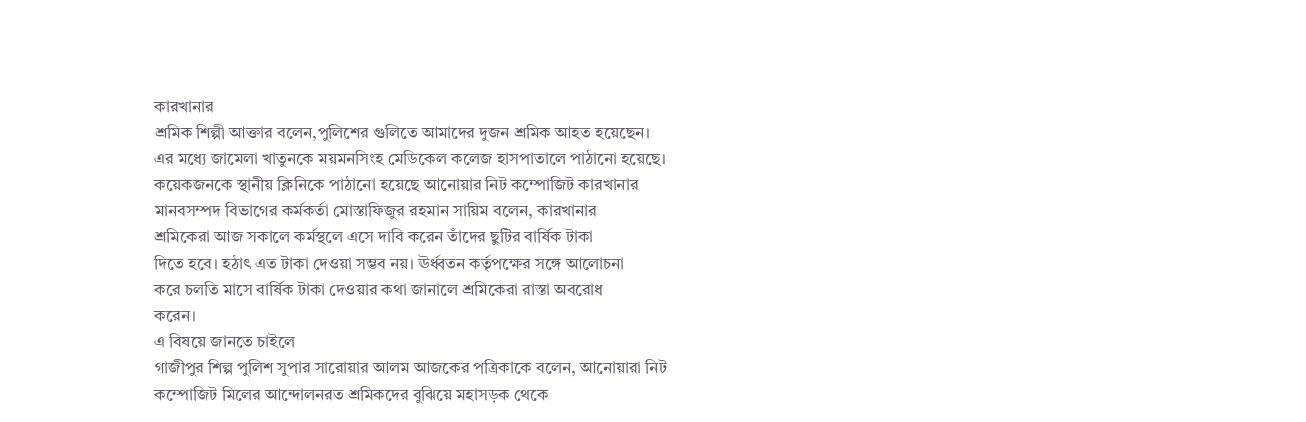কারখানার
শ্রমিক শিল্পী আক্তার বলেন,পুলিশের গুলিতে আমাদের দুজন শ্রমিক আহত হয়েছেন।
এর মধ্যে জামেলা খাতুনকে ময়মনসিংহ মেডিকেল কলেজ হাসপাতালে পাঠানো হয়েছে।
কয়েকজনকে স্থানীয় ক্লিনিকে পাঠানো হয়েছে আনোয়ার নিট কম্পোজিট কারখানার
মানবসম্পদ বিভাগের কর্মকর্তা মোস্তাফিজুর রহমান সায়িম বলেন, কারখানার
শ্রমিকেরা আজ সকালে কর্মস্থলে এসে দাবি করেন তাঁদের ছুটির বার্ষিক টাকা
দিতে হবে। হঠাৎ এত টাকা দেওয়া সম্ভব নয়। ঊর্ধ্বতন কর্তৃপক্ষের সঙ্গে আলোচনা
করে চলতি মাসে বার্ষিক টাকা দেওয়ার কথা জানালে শ্রমিকেরা রাস্তা অবরোধ
করেন।
এ বিষয়ে জানতে চাইলে
গাজীপুর শিল্প পুলিশ সুপার সারোয়ার আলম আজকের পত্রিকাকে বলেন, আনোয়ারা নিট
কম্পোজিট মিলের আন্দোলনরত শ্রমিকদের বুঝিয়ে মহাসড়ক থেকে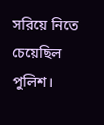সরিয়ে নিতে
চেয়েছিল পুলিশ।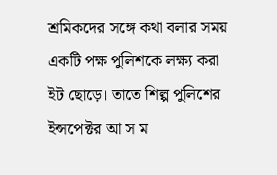শ্রমিকদের সঙ্গে কথা বলার সময় একটি পক্ষ পুলিশকে লক্ষ্য করা
ইট ছোড়ে। তাতে শিল্প পুলিশের ইন্সপেক্টর আ স ম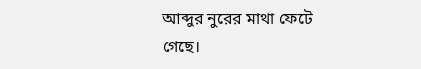আব্দুর নুরের মাথা ফেটে
গেছে।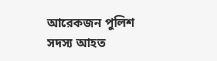আরেকজন পুলিশ সদস্য আহত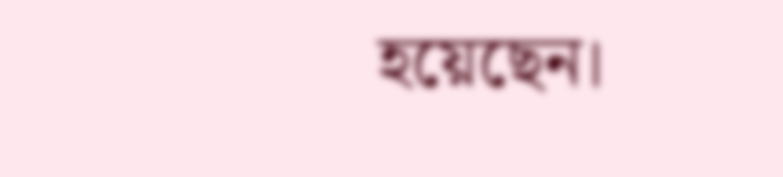হয়েছেন।